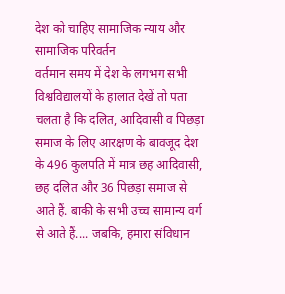देश को चाहिए सामाजिक न्याय और सामाजिक परिवर्तन
वर्तमान समय में देश के लगभग सभी विश्वविद्यालयों के हालात देखें तो पता चलता है कि दलित, आदिवासी व पिछड़ा समाज के लिए आरक्षण के बावजूद देश के 496 कुलपति में मात्र छह आदिवासी, छह दलित और 36 पिछड़ा समाज से आते हैं. बाकी के सभी उच्च सामान्य वर्ग से आते हैं.... जबकि, हमारा संविधान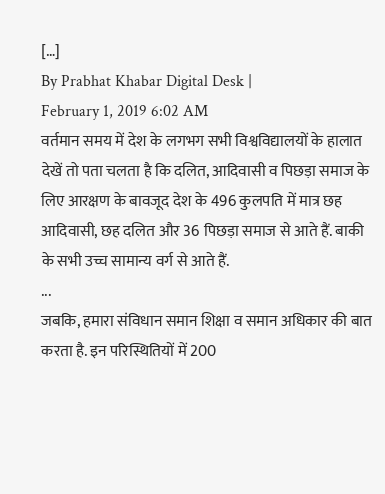[…]
By Prabhat Khabar Digital Desk |
February 1, 2019 6:02 AM
वर्तमान समय में देश के लगभग सभी विश्वविद्यालयों के हालात देखें तो पता चलता है कि दलित, आदिवासी व पिछड़ा समाज के लिए आरक्षण के बावजूद देश के 496 कुलपति में मात्र छह आदिवासी, छह दलित और 36 पिछड़ा समाज से आते हैं. बाकी के सभी उच्च सामान्य वर्ग से आते हैं.
...
जबकि, हमारा संविधान समान शिक्षा व समान अधिकार की बात करता है. इन परिस्थितियों में 200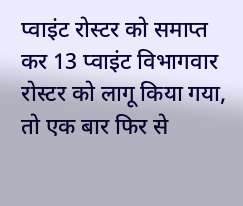प्वाइंट रोस्टर को समाप्त कर 13 प्वाइंट विभागवार रोस्टर को लागू किया गया, तो एक बार फिर से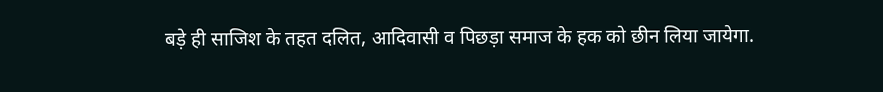बड़े ही साजिश के तहत दलित, आदिवासी व पिछड़ा समाज के हक को छीन लिया जायेगा.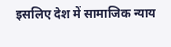इसलिए देश में सामाजिक न्याय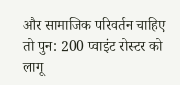और सामाजिक परिवर्तन चाहिए तो पुन: 200 प्वाइंट रोस्टर को लागू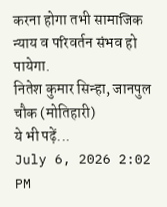करना होगा तभी सामाजिक न्याय व परिवर्तन संभव हो पायेगा.
नितेश कुमार सिन्हा, जानपुल चौक (मोतिहारी)
ये भी पढ़ें...
July 6, 2026 2:02 PM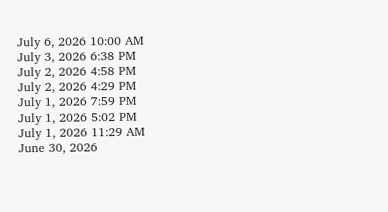July 6, 2026 10:00 AM
July 3, 2026 6:38 PM
July 2, 2026 4:58 PM
July 2, 2026 4:29 PM
July 1, 2026 7:59 PM
July 1, 2026 5:02 PM
July 1, 2026 11:29 AM
June 30, 2026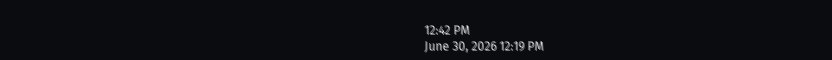12:42 PM
June 30, 2026 12:19 PM